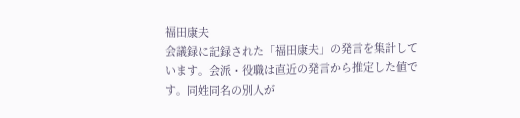福田康夫
会議録に記録された「福田康夫」の発言を集計しています。会派・役職は直近の発言から推定した値です。同姓同名の別人が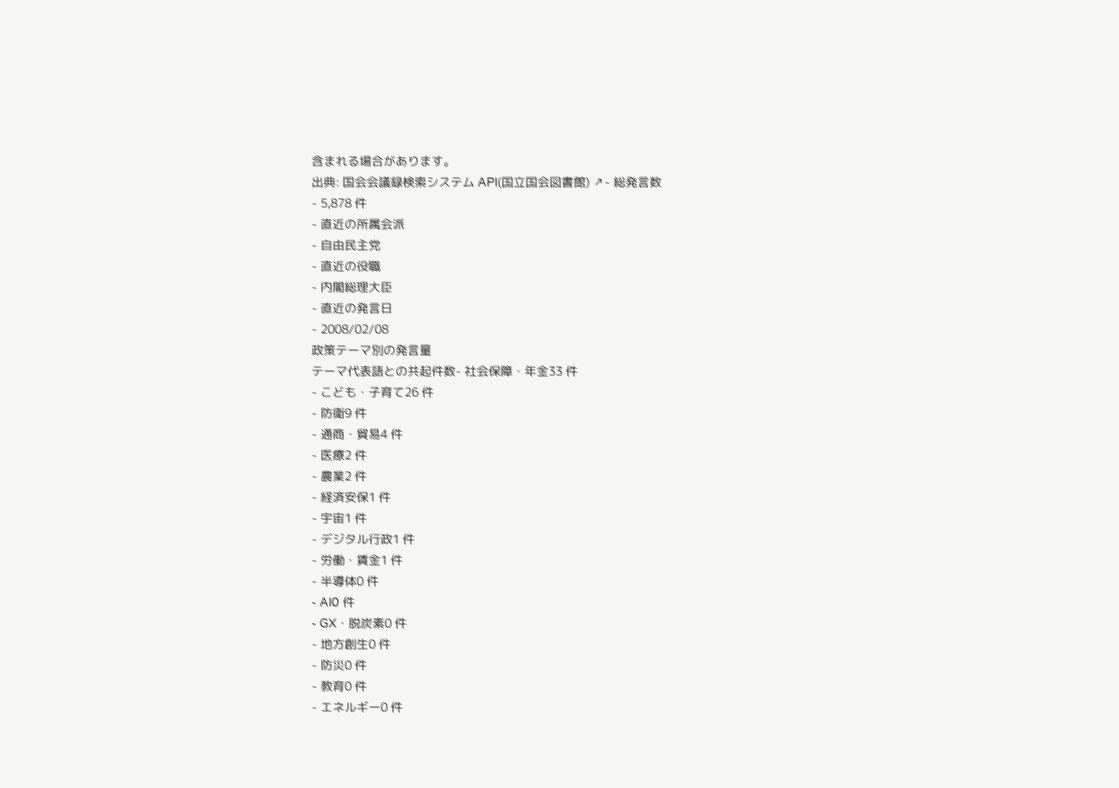含まれる場合があります。
出典: 国会会議録検索システム API(国立国会図書館) ↗- 総発言数
- 5,878 件
- 直近の所属会派
- 自由民主党
- 直近の役職
- 内閣総理大臣
- 直近の発言日
- 2008/02/08
政策テーマ別の発言量
テーマ代表語との共起件数- 社会保障・年金33 件
- こども・子育て26 件
- 防衛9 件
- 通商・貿易4 件
- 医療2 件
- 農業2 件
- 経済安保1 件
- 宇宙1 件
- デジタル行政1 件
- 労働・賃金1 件
- 半導体0 件
- AI0 件
- GX・脱炭素0 件
- 地方創生0 件
- 防災0 件
- 教育0 件
- エネルギー0 件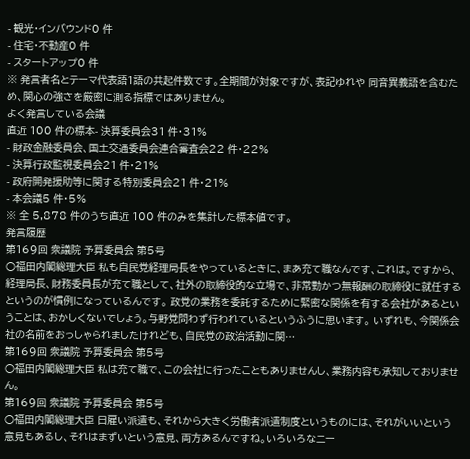- 観光・インバウンド0 件
- 住宅・不動産0 件
- スタートアップ0 件
※ 発言者名とテーマ代表語1語の共起件数です。全期間が対象ですが、表記ゆれや 同音異義語を含むため、関心の強さを厳密に測る指標ではありません。
よく発言している会議
直近 100 件の標本- 決算委員会31 件・31%
- 財政金融委員会、国土交通委員会連合審査会22 件・22%
- 決算行政監視委員会21 件・21%
- 政府開発援助等に関する特別委員会21 件・21%
- 本会議5 件・5%
※ 全 5,878 件のうち直近 100 件のみを集計した標本値です。
発言履歴
第169回 衆議院 予算委員会 第5号
○福田内閣総理大臣 私も自民党経理局長をやっているときに、まあ充て職なんです、これは。ですから、経理局長、財務委員長が充て職として、社外の取締役的な立場で、非常勤かつ無報酬の取締役に就任するというのが慣例になっているんです。 政党の業務を委託するために緊密な関係を有する会社があるということは、おかしくないでしょう。与野党問わず行われているというふうに思います。 いずれも、今関係会社の名前をおっしゃられましたけれども、自民党の政治活動に関…
第169回 衆議院 予算委員会 第5号
○福田内閣総理大臣 私は充て職で、この会社に行ったこともありませんし、業務内容も承知しておりません。
第169回 衆議院 予算委員会 第5号
○福田内閣総理大臣 日雇い派遣も、それから大きく労働者派遣制度というものには、それがいいという意見もあるし、それはまずいという意見、両方あるんですね。いろいろなニー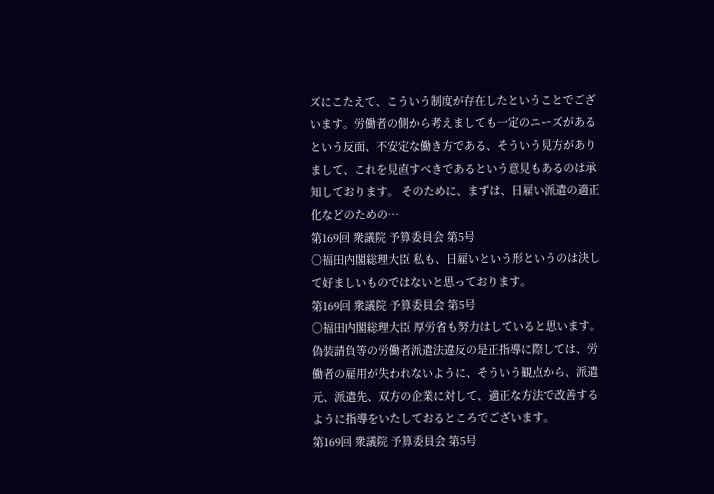ズにこたえて、こういう制度が存在したということでございます。労働者の側から考えましても一定のニーズがあるという反面、不安定な働き方である、そういう見方がありまして、これを見直すべきであるという意見もあるのは承知しております。 そのために、まずは、日雇い派遣の適正化などのための…
第169回 衆議院 予算委員会 第5号
○福田内閣総理大臣 私も、日雇いという形というのは決して好ましいものではないと思っております。
第169回 衆議院 予算委員会 第5号
○福田内閣総理大臣 厚労省も努力はしていると思います。 偽装請負等の労働者派遣法違反の是正指導に際しては、労働者の雇用が失われないように、そういう観点から、派遣元、派遣先、双方の企業に対して、適正な方法で改善するように指導をいたしておるところでございます。
第169回 衆議院 予算委員会 第5号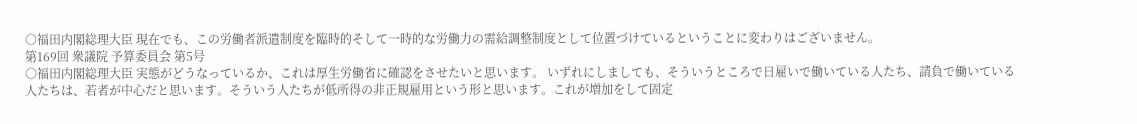○福田内閣総理大臣 現在でも、この労働者派遣制度を臨時的そして一時的な労働力の需給調整制度として位置づけているということに変わりはございません。
第169回 衆議院 予算委員会 第5号
○福田内閣総理大臣 実態がどうなっているか、これは厚生労働省に確認をさせたいと思います。 いずれにしましても、そういうところで日雇いで働いている人たち、請負で働いている人たちは、若者が中心だと思います。そういう人たちが低所得の非正規雇用という形と思います。これが増加をして固定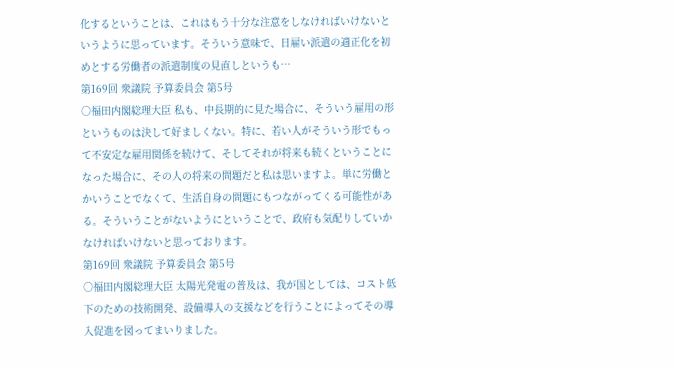化するということは、これはもう十分な注意をしなければいけないというように思っています。そういう意味で、日雇い派遣の適正化を初めとする労働者の派遣制度の見直しというも…
第169回 衆議院 予算委員会 第5号
○福田内閣総理大臣 私も、中長期的に見た場合に、そういう雇用の形というものは決して好ましくない。特に、若い人がそういう形でもって不安定な雇用関係を続けて、そしてそれが将来も続くということになった場合に、その人の将来の問題だと私は思いますよ。単に労働とかいうことでなくて、生活自身の問題にもつながってくる可能性がある。そういうことがないようにということで、政府も気配りしていかなければいけないと思っております。
第169回 衆議院 予算委員会 第5号
○福田内閣総理大臣 太陽光発電の普及は、我が国としては、コスト低下のための技術開発、設備導入の支援などを行うことによってその導入促進を図ってまいりました。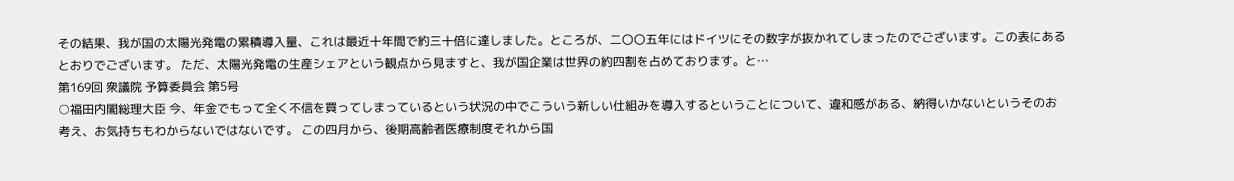その結果、我が国の太陽光発電の累積導入量、これは最近十年間で約三十倍に達しました。ところが、二〇〇五年にはドイツにその数字が抜かれてしまったのでございます。この表にあるとおりでございます。 ただ、太陽光発電の生産シェアという観点から見ますと、我が国企業は世界の約四割を占めております。と…
第169回 衆議院 予算委員会 第5号
○福田内閣総理大臣 今、年金でもって全く不信を買ってしまっているという状況の中でこういう新しい仕組みを導入するということについて、違和感がある、納得いかないというそのお考え、お気持ちもわからないではないです。 この四月から、後期高齢者医療制度それから国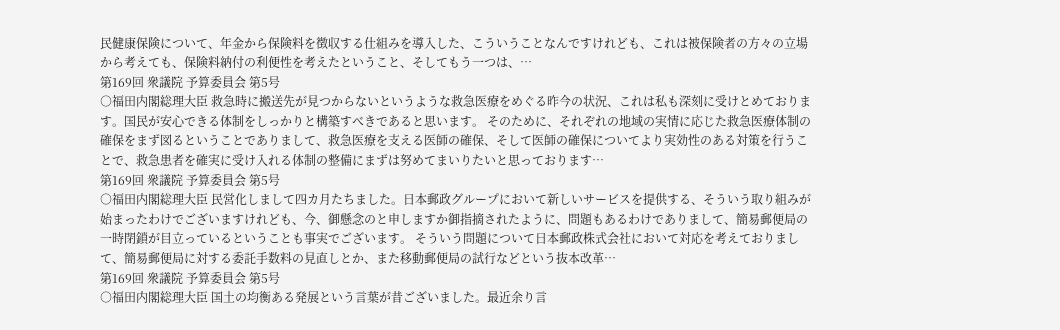民健康保険について、年金から保険料を徴収する仕組みを導入した、こういうことなんですけれども、これは被保険者の方々の立場から考えても、保険料納付の利便性を考えたということ、そしてもう一つは、…
第169回 衆議院 予算委員会 第5号
○福田内閣総理大臣 救急時に搬送先が見つからないというような救急医療をめぐる昨今の状況、これは私も深刻に受けとめております。国民が安心できる体制をしっかりと構築すべきであると思います。 そのために、それぞれの地域の実情に応じた救急医療体制の確保をまず図るということでありまして、救急医療を支える医師の確保、そして医師の確保についてより実効性のある対策を行うことで、救急患者を確実に受け入れる体制の整備にまずは努めてまいりたいと思っております…
第169回 衆議院 予算委員会 第5号
○福田内閣総理大臣 民営化しまして四カ月たちました。日本郵政グループにおいて新しいサービスを提供する、そういう取り組みが始まったわけでございますけれども、今、御懸念のと申しますか御指摘されたように、問題もあるわけでありまして、簡易郵便局の一時閉鎖が目立っているということも事実でございます。 そういう問題について日本郵政株式会社において対応を考えておりまして、簡易郵便局に対する委託手数料の見直しとか、また移動郵便局の試行などという抜本改革…
第169回 衆議院 予算委員会 第5号
○福田内閣総理大臣 国土の均衡ある発展という言葉が昔ございました。最近余り言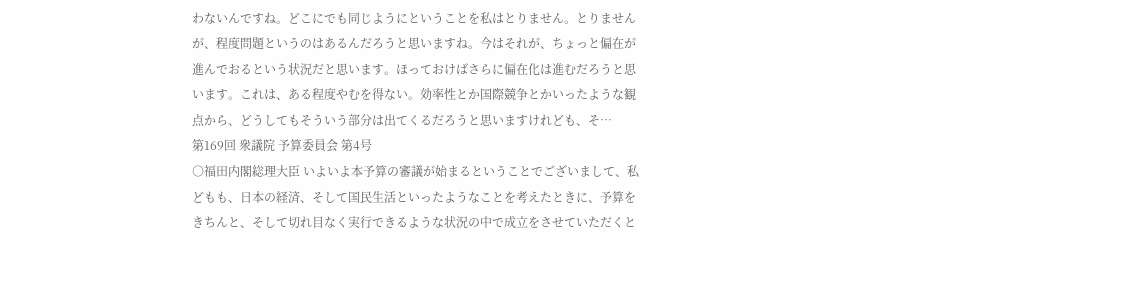わないんですね。どこにでも同じようにということを私はとりません。とりませんが、程度問題というのはあるんだろうと思いますね。今はそれが、ちょっと偏在が進んでおるという状況だと思います。ほっておけばさらに偏在化は進むだろうと思います。これは、ある程度やむを得ない。効率性とか国際競争とかいったような観点から、どうしてもそういう部分は出てくるだろうと思いますけれども、そ…
第169回 衆議院 予算委員会 第4号
○福田内閣総理大臣 いよいよ本予算の審議が始まるということでございまして、私どもも、日本の経済、そして国民生活といったようなことを考えたときに、予算をきちんと、そして切れ目なく実行できるような状況の中で成立をさせていただくと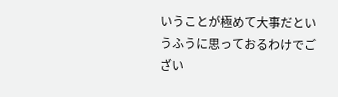いうことが極めて大事だというふうに思っておるわけでござい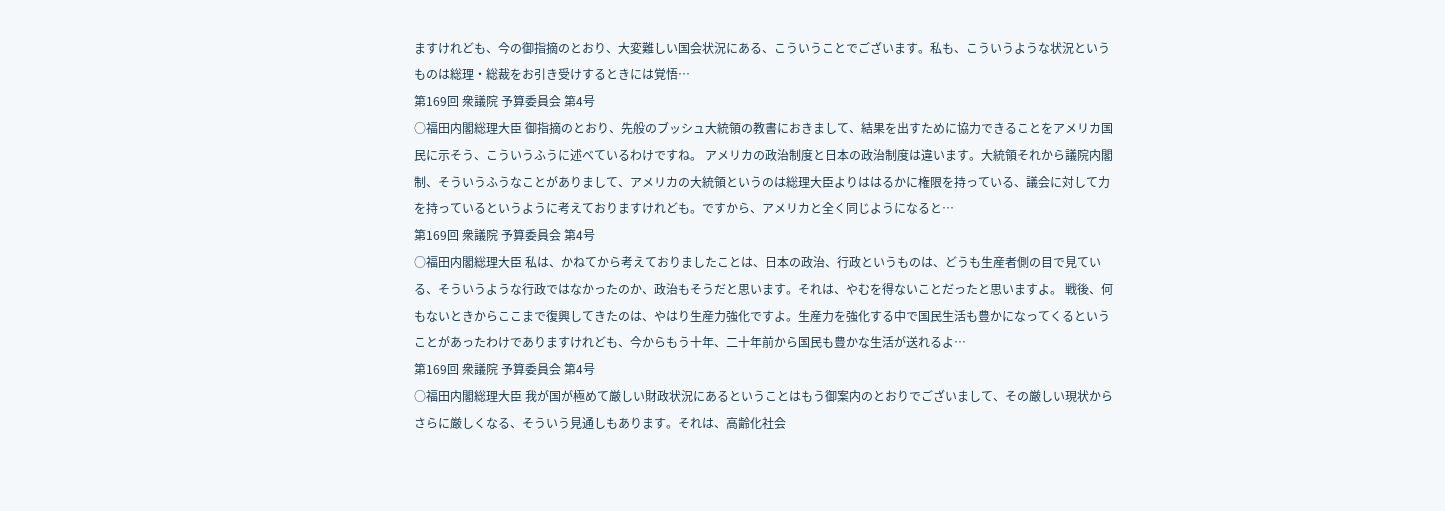ますけれども、今の御指摘のとおり、大変難しい国会状況にある、こういうことでございます。私も、こういうような状況というものは総理・総裁をお引き受けするときには覚悟…
第169回 衆議院 予算委員会 第4号
○福田内閣総理大臣 御指摘のとおり、先般のブッシュ大統領の教書におきまして、結果を出すために協力できることをアメリカ国民に示そう、こういうふうに述べているわけですね。 アメリカの政治制度と日本の政治制度は違います。大統領それから議院内閣制、そういうふうなことがありまして、アメリカの大統領というのは総理大臣よりははるかに権限を持っている、議会に対して力を持っているというように考えておりますけれども。ですから、アメリカと全く同じようになると…
第169回 衆議院 予算委員会 第4号
○福田内閣総理大臣 私は、かねてから考えておりましたことは、日本の政治、行政というものは、どうも生産者側の目で見ている、そういうような行政ではなかったのか、政治もそうだと思います。それは、やむを得ないことだったと思いますよ。 戦後、何もないときからここまで復興してきたのは、やはり生産力強化ですよ。生産力を強化する中で国民生活も豊かになってくるということがあったわけでありますけれども、今からもう十年、二十年前から国民も豊かな生活が送れるよ…
第169回 衆議院 予算委員会 第4号
○福田内閣総理大臣 我が国が極めて厳しい財政状況にあるということはもう御案内のとおりでございまして、その厳しい現状からさらに厳しくなる、そういう見通しもあります。それは、高齢化社会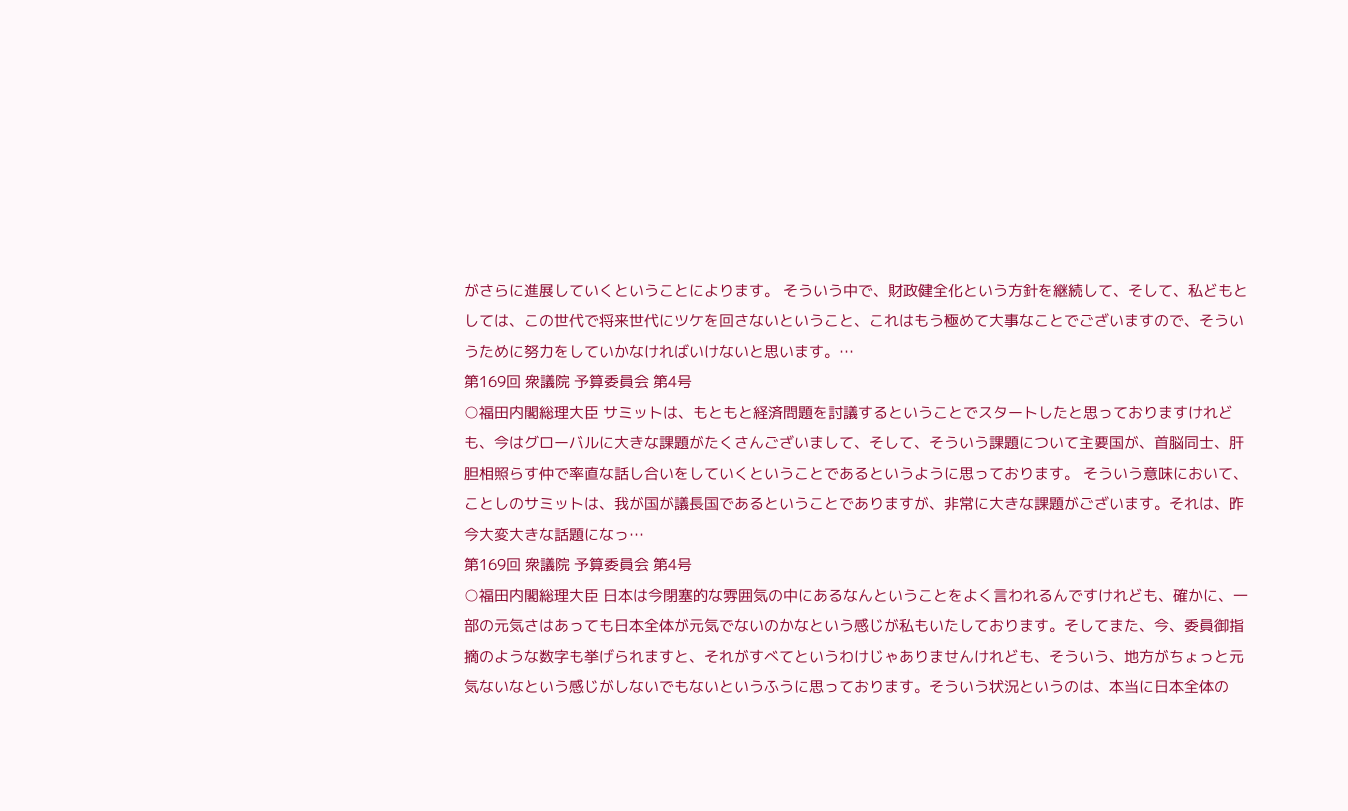がさらに進展していくということによります。 そういう中で、財政健全化という方針を継続して、そして、私どもとしては、この世代で将来世代にツケを回さないということ、これはもう極めて大事なことでございますので、そういうために努力をしていかなければいけないと思います。…
第169回 衆議院 予算委員会 第4号
○福田内閣総理大臣 サミットは、もともと経済問題を討議するということでスタートしたと思っておりますけれども、今はグローバルに大きな課題がたくさんございまして、そして、そういう課題について主要国が、首脳同士、肝胆相照らす仲で率直な話し合いをしていくということであるというように思っております。 そういう意味において、ことしのサミットは、我が国が議長国であるということでありますが、非常に大きな課題がございます。それは、昨今大変大きな話題になっ…
第169回 衆議院 予算委員会 第4号
○福田内閣総理大臣 日本は今閉塞的な雰囲気の中にあるなんということをよく言われるんですけれども、確かに、一部の元気さはあっても日本全体が元気でないのかなという感じが私もいたしております。そしてまた、今、委員御指摘のような数字も挙げられますと、それがすべてというわけじゃありませんけれども、そういう、地方がちょっと元気ないなという感じがしないでもないというふうに思っております。そういう状況というのは、本当に日本全体の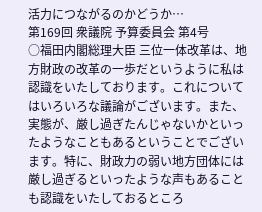活力につながるのかどうか…
第169回 衆議院 予算委員会 第4号
○福田内閣総理大臣 三位一体改革は、地方財政の改革の一歩だというように私は認識をいたしております。これについてはいろいろな議論がございます。また、実態が、厳し過ぎたんじゃないかといったようなこともあるということでございます。特に、財政力の弱い地方団体には厳し過ぎるといったような声もあることも認識をいたしておるところ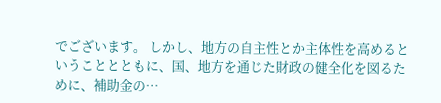でございます。 しかし、地方の自主性とか主体性を高めるということとともに、国、地方を通じた財政の健全化を図るために、補助金の…